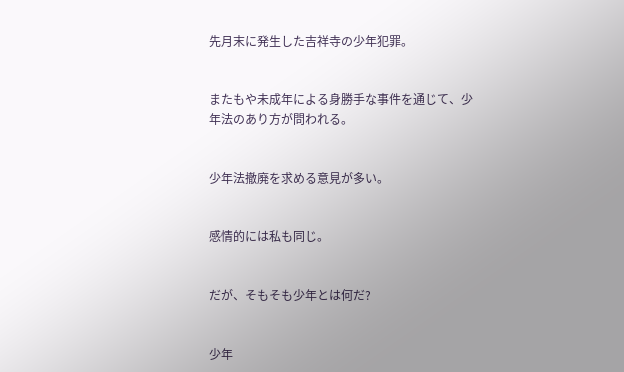先月末に発生した吉祥寺の少年犯罪。


またもや未成年による身勝手な事件を通じて、少年法のあり方が問われる。


少年法撤廃を求める意見が多い。


感情的には私も同じ。


だが、そもそも少年とは何だ?


少年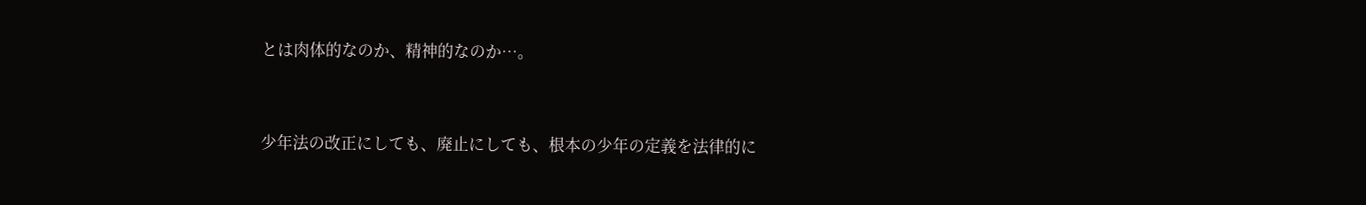とは肉体的なのか、精神的なのか…。


少年法の改正にしても、廃止にしても、根本の少年の定義を法律的に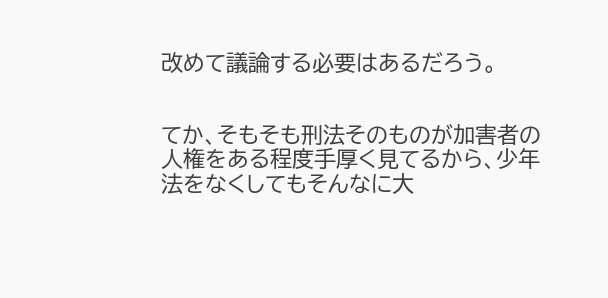改めて議論する必要はあるだろう。


てか、そもそも刑法そのものが加害者の人権をある程度手厚く見てるから、少年法をなくしてもそんなに大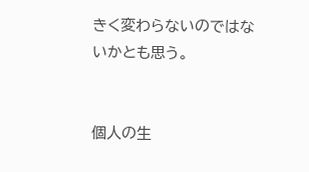きく変わらないのではないかとも思う。


個人の生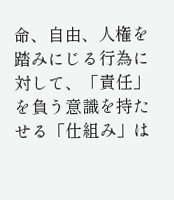命、自由、人権を踏みにじる行為に対して、「責任」を負う意識を持たせる「仕組み」は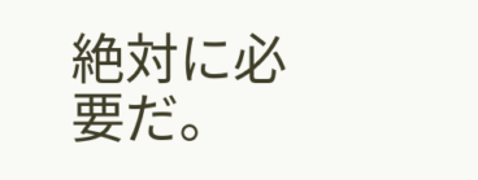絶対に必要だ。